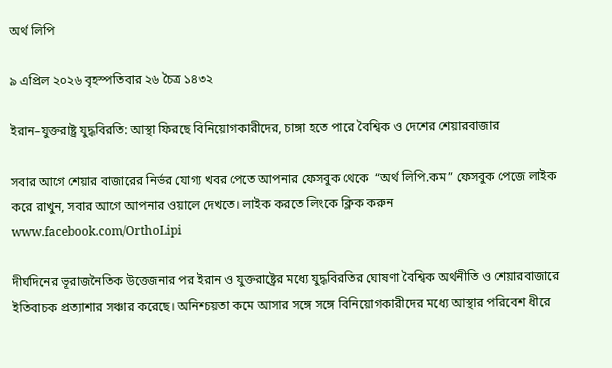অর্থ লিপি

৯ এপ্রিল ২০২৬ বৃহস্পতিবার ২৬ চৈত্র ১৪৩২

ইরান–যুক্তরাষ্ট্র যুদ্ধবিরতি: আস্থা ফিরছে বিনিয়োগকারীদের, চাঙ্গা হতে পারে বৈশ্বিক ও দেশের শেয়ারবাজার

সবার আগে শেয়ার বাজারের নির্ভর যোগ্য খবর পেতে আপনার ফেসবুক থেকে  “অর্থ লিপি.কম” ফেসবুক পেজে লাইক করে রাখুন, সবার আগে আপনার ওয়ালে দেখতে। লাইক করতে লিংকে ক্লিক করুন  www.facebook.com/OrthoLipi

দীর্ঘদিনের ভূরাজনৈতিক উত্তেজনার পর ইরান ও যুক্তরাষ্ট্রের মধ্যে যুদ্ধবিরতির ঘোষণা বৈশ্বিক অর্থনীতি ও শেয়ারবাজারে ইতিবাচক প্রত্যাশার সঞ্চার করেছে। অনিশ্চয়তা কমে আসার সঙ্গে সঙ্গে বিনিয়োগকারীদের মধ্যে আস্থার পরিবেশ ধীরে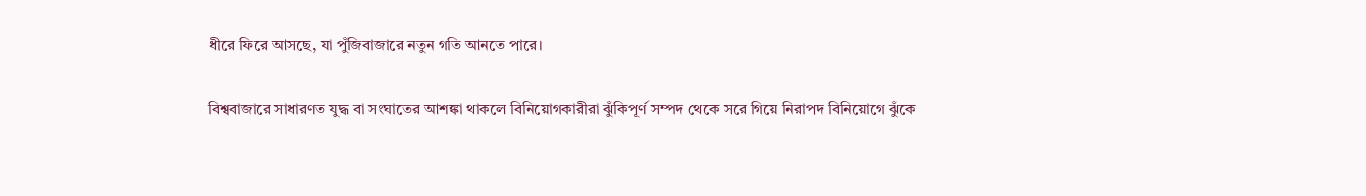ধীরে ফিরে আসছে, যা পুঁজিবাজারে নতুন গতি আনতে পারে।

বিশ্ববাজারে সাধারণত যুদ্ধ বা সংঘাতের আশঙ্কা থাকলে বিনিয়োগকারীরা ঝুঁকিপূর্ণ সম্পদ থেকে সরে গিয়ে নিরাপদ বিনিয়োগে ঝুঁকে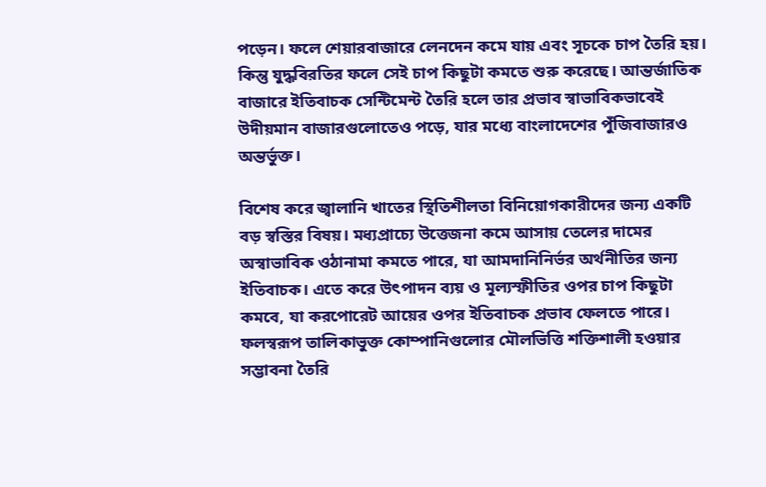পড়েন। ফলে শেয়ারবাজারে লেনদেন কমে যায় এবং সূচকে চাপ তৈরি হয়। কিন্তু যুদ্ধবিরতির ফলে সেই চাপ কিছুটা কমতে শুরু করেছে। আন্তর্জাতিক বাজারে ইতিবাচক সেন্টিমেন্ট তৈরি হলে তার প্রভাব স্বাভাবিকভাবেই উদীয়মান বাজারগুলোতেও পড়ে, যার মধ্যে বাংলাদেশের পুঁজিবাজারও অন্তর্ভুক্ত।

বিশেষ করে জ্বালানি খাতের স্থিতিশীলতা বিনিয়োগকারীদের জন্য একটি বড় স্বস্তির বিষয়। মধ্যপ্রাচ্যে উত্তেজনা কমে আসায় তেলের দামের অস্বাভাবিক ওঠানামা কমতে পারে, যা আমদানিনির্ভর অর্থনীতির জন্য ইতিবাচক। এতে করে উৎপাদন ব্যয় ও মূল্যস্ফীতির ওপর চাপ কিছুটা কমবে, যা করপোরেট আয়ের ওপর ইতিবাচক প্রভাব ফেলতে পারে। ফলস্বরূপ তালিকাভুক্ত কোম্পানিগুলোর মৌলভিত্তি শক্তিশালী হওয়ার সম্ভাবনা তৈরি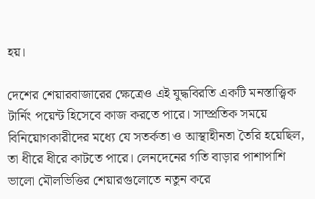হয়।

দেশের শেয়ারবাজারের ক্ষেত্রেও এই যুদ্ধবিরতি একটি মনস্তাত্ত্বিক টার্নিং পয়েন্ট হিসেবে কাজ করতে পারে। সাম্প্রতিক সময়ে বিনিয়োগকারীদের মধ্যে যে সতর্কতা ও আস্থাহীনতা তৈরি হয়েছিল, তা ধীরে ধীরে কাটতে পারে। লেনদেনের গতি বাড়ার পাশাপাশি ভালো মৌলভিত্তির শেয়ারগুলোতে নতুন করে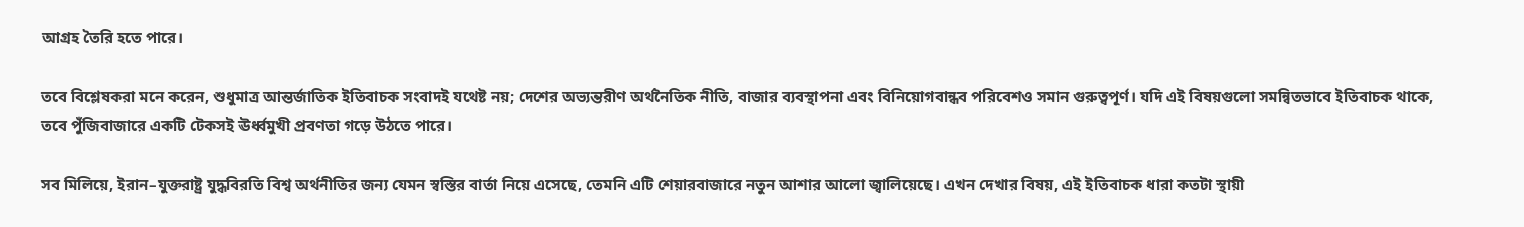আগ্রহ তৈরি হতে পারে।

তবে বিশ্লেষকরা মনে করেন, শুধুমাত্র আন্তর্জাতিক ইতিবাচক সংবাদই যথেষ্ট নয়; দেশের অভ্যন্তরীণ অর্থনৈতিক নীতি, বাজার ব্যবস্থাপনা এবং বিনিয়োগবান্ধব পরিবেশও সমান গুরুত্বপূর্ণ। যদি এই বিষয়গুলো সমন্বিতভাবে ইতিবাচক থাকে, তবে পুঁজিবাজারে একটি টেকসই ঊর্ধ্বমুখী প্রবণতা গড়ে উঠতে পারে।

সব মিলিয়ে, ইরান–যুক্তরাষ্ট্র যুদ্ধবিরতি বিশ্ব অর্থনীতির জন্য যেমন স্বস্তির বার্তা নিয়ে এসেছে, তেমনি এটি শেয়ারবাজারে নতুন আশার আলো জ্বালিয়েছে। এখন দেখার বিষয়, এই ইতিবাচক ধারা কতটা স্থায়ী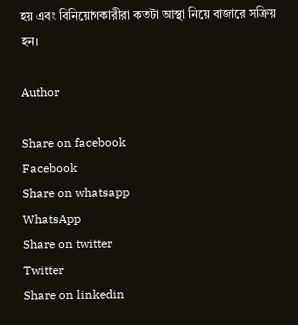হয় এবং বিনিয়োগকারীরা কতটা আস্থা নিয়ে বাজারে সক্রিয় হন।

Author

Share on facebook
Facebook
Share on whatsapp
WhatsApp
Share on twitter
Twitter
Share on linkedin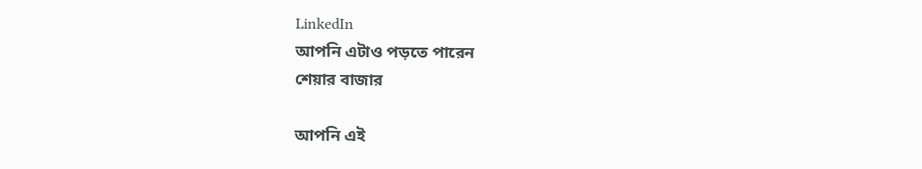LinkedIn
আপনি এটাও পড়তে পারেন
শেয়ার বাজার

আপনি এই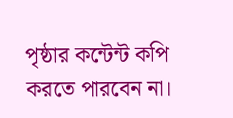পৃষ্ঠার কন্টেন্ট কপি করতে পারবেন না।